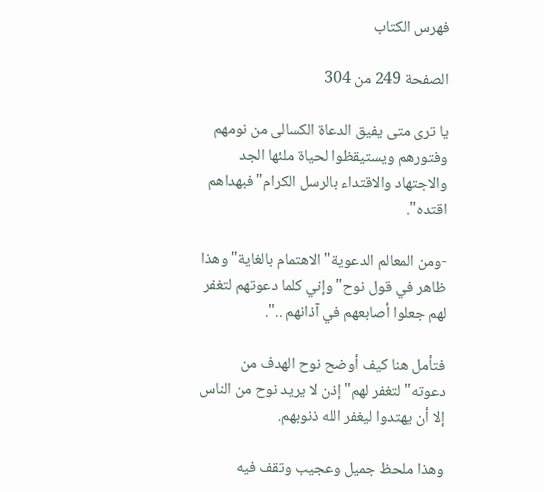فهرس الكتاب

الصفحة 249 من 304

يا ترى متى يفيق الدعاة الكسالى من نومهم وفتورهم ويستيقظوا لحياة ملئها الجد والاجتهاد والاقتداء بالرسل الكرام"فبهداهم اقتده".

-ومن المعالم الدعوية"الاهتمام بالغاية"وهذا ظاهر في قول نوح"وإني كلما دعوتهم لتغفر لهم جعلوا أصابعهم في آذانهم ..".

فتأمل هنا كيف أوضح نوح الهدف من دعوته"لتغفر لهم"إذن لا يريد نوح من الناس إلا أن يهتدوا ليغفر الله ذنوبهم.

وهذا ملحظ جميل وعجيب وتقف فيه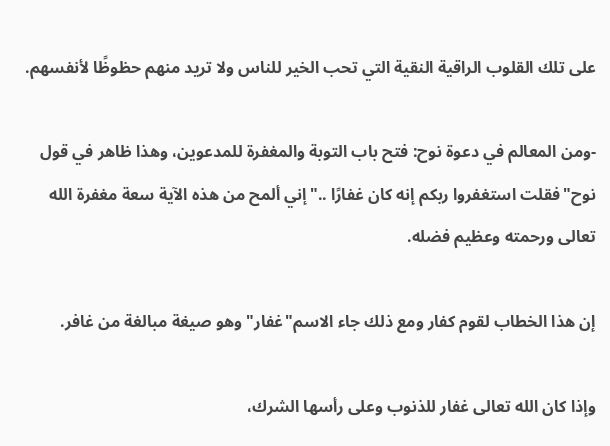على تلك القلوب الراقية النقية التي تحب الخير للناس ولا تريد منهم حظوظًا لأنفسهم.

-ومن المعالم في دعوة نوح: فتح باب التوبة والمغفرة للمدعوين، وهذا ظاهر في قول نوح"فقلت استغفروا ربكم إنه كان غفارًا .."إني ألمح من هذه الآية سعة مغفرة الله تعالى ورحمته وعظيم فضله.

إن هذا الخطاب لقوم كفار ومع ذلك جاء الاسم"غفار"وهو صيغة مبالغة من غافر.

وإذا كان الله تعالى غفار للذنوب وعلى رأسها الشرك،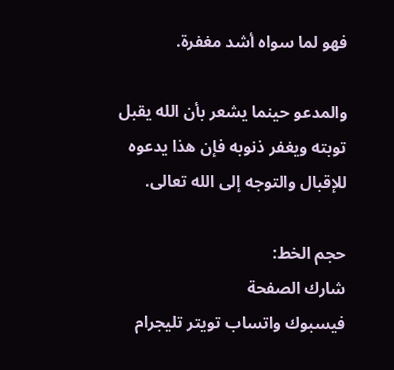فهو لما سواه أشد مغفرة.

والمدعو حينما يشعر بأن الله يقبل توبته ويغفر ذنوبه فإن هذا يدعوه للإقبال والتوجه إلى الله تعالى.

حجم الخط:
شارك الصفحة
فيسبوك واتساب تويتر تليجرام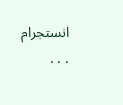انستجرام
. . .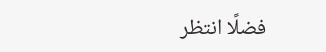فضلًا انتظر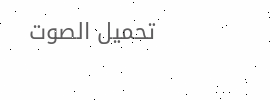تحميل الصوت